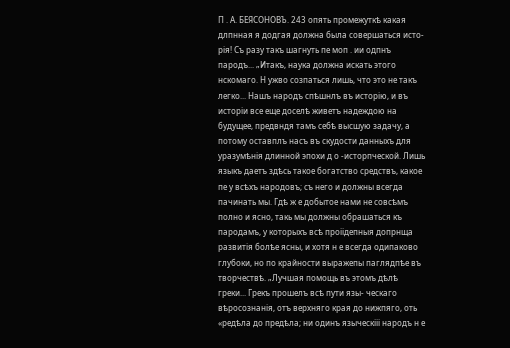П . А. БЕЯСОНОВЪ. 243 опять промежуткѣ какая длпнная я додгая должна была совершаться исто- рія! Съ разу такъ шагнуть пе моп . ии одпнъ пародъ... „Итакъ, наука должна искать этого нскомаго. Н ужво созпаться лишь, что это не такъ легко... Нашъ народъ спѣшнлъ въ исторію, и въ исторіи все еще доселѣ живетъ надеждою на будущее, предвндя тамъ себѣ высшую задачу, а потому оставплъ насъ въ скудости данныхъ для уразумѣнія длинной эпохи д о -исторпческой. Лишь языкъ даетъ здѣсь такое богатство средствъ, какое пе у всѣхъ народовъ; съ него и должны всегда пачинать мы. Гдѣ ж е добытое нами не совсѣмъ полно и ясно, такь мы должны обрашаться къ пародамъ, у которыхъ всѣ проіідепныя допрнща развитія болѣе ясны, и хотя н е всегда одипаково глубоки, но по крайности выражепы паглядпѣе въ творчествѣ. „Лучшая помощь въ этомъ дѣлѣ греки... Грекъ прошелъ всѣ пути язы- ческаго вѣросознанія, отъ верхняго края до нижпяго, оть «редѣла до предѣла; ни одинъ языческііі народъ н е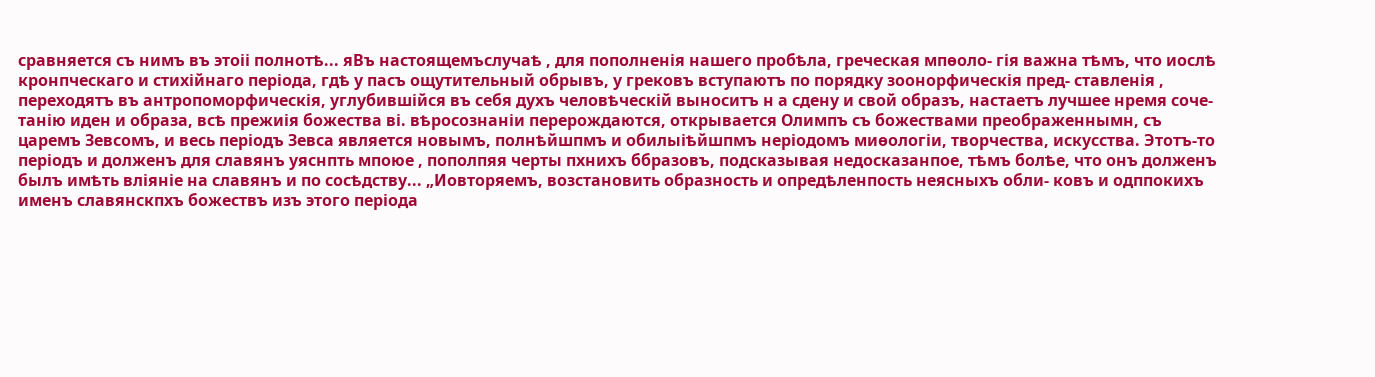сравняется съ нимъ въ этоіі полнотѣ... яВъ настоящемъслучаѣ , для пополненія нашего пробѣла, греческая мпѳоло- гія важна тѣмъ, что иослѣ кронпческаго и стихійнаго періода, гдѣ у пасъ ощутительный обрывъ, у грековъ вступаютъ по порядку зоонорфическія пред- ставленія , переходятъ въ антропоморфическія, углубившійся въ себя духъ человѣческій выноситъ н а сдену и свой образъ, настаетъ лучшее нремя соче- танію иден и образа, всѣ прежиія божества ві. вѣросознаніи перерождаются, открывается Олимпъ съ божествами преображеннымн, съ царемъ Зевсомъ, и весь періодъ Зевса является новымъ, полнѣйшпмъ и обилыіѣйшпмъ неріодомъ миѳологіи, творчества, искусства. Этотъ-то періодъ и долженъ для славянъ уяснпть мпоюе , пополпяя черты пхнихъ ббразовъ, подсказывая недосказанпое, тѣмъ болѣе, что онъ долженъ былъ имѣть вліяніе на славянъ и по сосѣдству... „Иовторяемъ, возстановить образность и опредѣленпость неясныхъ обли- ковъ и одппокихъ именъ славянскпхъ божествъ изъ этого періода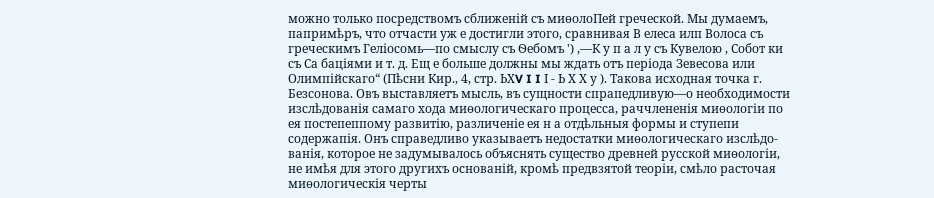можно только посредствомъ сближеній съ миѳолоПей греческой. Мы думаемъ, папримѣръ, что отчасти уж е достигли этого, сравнивая В елеса илп Волоса съ греческимъ Геліосомь—по смыслу съ Ѳебомъ ') ,—К у п а л у съ Кувелою , Собот ки съ Са баціями и т. д. Ещ е больше должны мы ждать отъ періода Зевесова или Олимпійскаго“ (Пѣсни Кир., 4, стр. ЬХV I I І - Ь Х Х у ). Такова исходная точка г. Безсонова. Овъ выставляетъ мысль, въ сущности спрапедливую—о необходимости изслѣдованія самаго хода миѳологическаго процесса, раччлененія миѳологіи по ея постепеппому развитію, различеніе ея н а отдѣльныя формы и ступепи содержапія. Онъ справедливо указываетъ недостатки миѳологическаго изслѣдо- ванія, которое не задумывалось объяснять существо древней русской миѳологіи, не имѣя для этого другихъ основаній, кромѣ предвзятой теоріи, смѣло расточая миѳологическія черты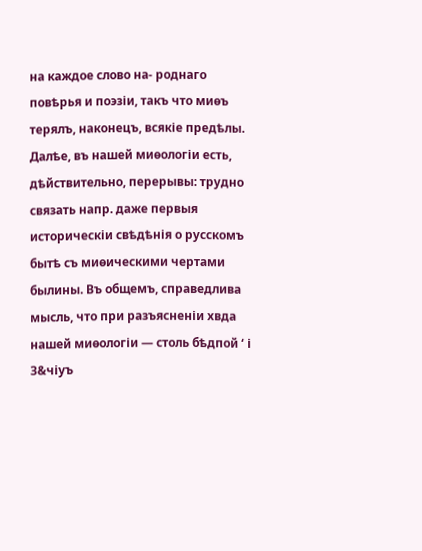на каждое слово на- роднаго повѣрья и поэзіи, такъ что миѳъ терялъ, наконецъ, всякіе предѣлы. Далѣе, въ нашей миѳологіи есть, дѣйствительно, перерывы: трудно связать напр. даже первыя историческіи свѣдѣнія о русскомъ бытѣ съ миѳическими чертами былины. Въ общемъ, справедлива мысль, что при разъясненіи хвда нашей миѳологіи — столь бѣдпой ‘ і З&чіуъ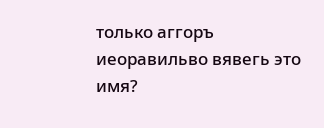только аггоръ иеоравильво вявегь это имя?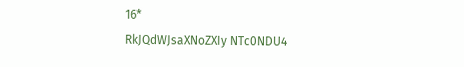16*
RkJQdWJsaXNoZXIy NTc0NDU4